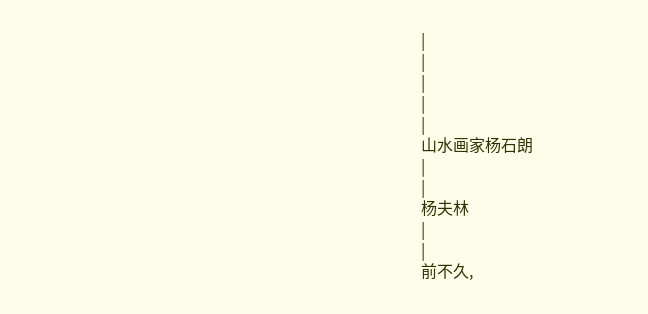|
|
|
|
|
山水画家杨石朗
|
|
杨夫林
|
|
前不久,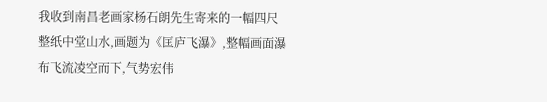我收到南昌老画家杨石朗先生寄来的一幅四尺整纸中堂山水,画题为《匡庐飞瀑》,整幅画面瀑布飞流凌空而下,气势宏伟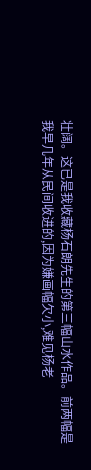壮阔。这已是我收藏杨石朗先生的第三幅山水作品。前两幅是我早几年从民间收进的,因为嫌画幅欠小,难见杨老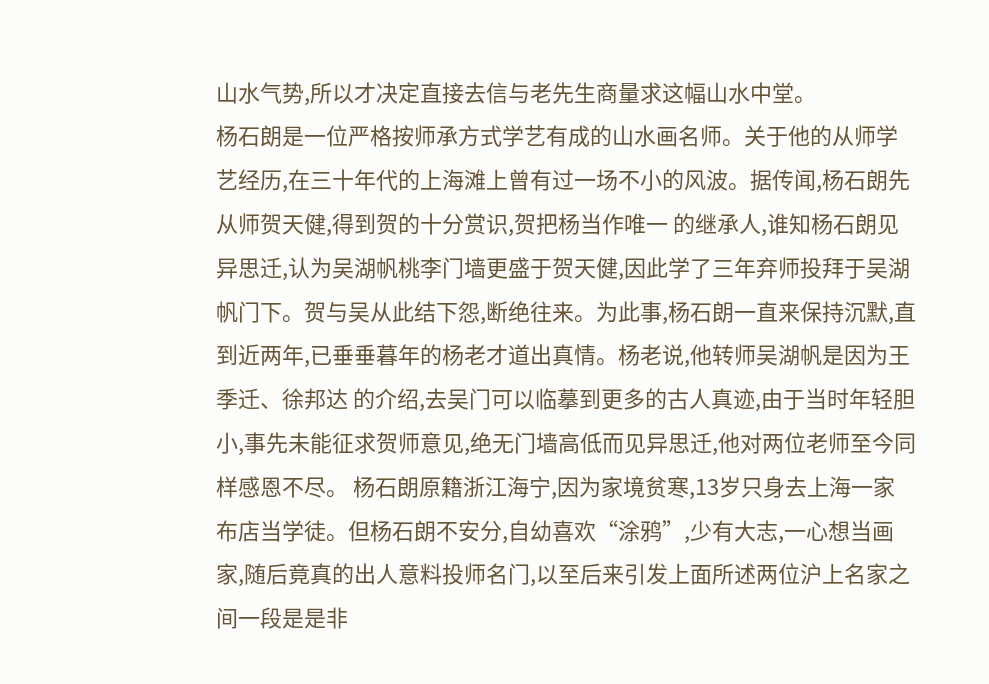山水气势,所以才决定直接去信与老先生商量求这幅山水中堂。
杨石朗是一位严格按师承方式学艺有成的山水画名师。关于他的从师学艺经历,在三十年代的上海滩上曾有过一场不小的风波。据传闻,杨石朗先从师贺天健,得到贺的十分赏识,贺把杨当作唯一 的继承人,谁知杨石朗见异思迁,认为吴湖帆桃李门墙更盛于贺天健,因此学了三年弃师投拜于吴湖帆门下。贺与吴从此结下怨,断绝往来。为此事,杨石朗一直来保持沉默,直到近两年,已垂垂暮年的杨老才道出真情。杨老说,他转师吴湖帆是因为王季迁、徐邦达 的介绍,去吴门可以临摹到更多的古人真迹,由于当时年轻胆小,事先未能征求贺师意见,绝无门墙高低而见异思迁,他对两位老师至今同样感恩不尽。 杨石朗原籍浙江海宁,因为家境贫寒,13岁只身去上海一家布店当学徒。但杨石朗不安分,自幼喜欢“涂鸦”,少有大志,一心想当画家,随后竟真的出人意料投师名门,以至后来引发上面所述两位沪上名家之间一段是是非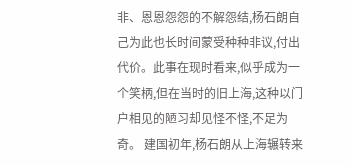非、恩恩怨怨的不解怨结,杨石朗自己为此也长时间蒙受种种非议,付出代价。此事在现时看来,似乎成为一个笑柄,但在当时的旧上海,这种以门户相见的陋习却见怪不怪,不足为奇。 建国初年,杨石朗从上海辗转来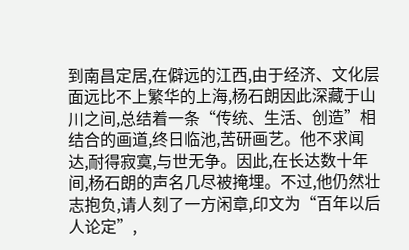到南昌定居,在僻远的江西,由于经济、文化层面远比不上繁华的上海,杨石朗因此深藏于山川之间,总结着一条“传统、生活、创造”相结合的画道,终日临池,苦研画艺。他不求闻达,耐得寂寞,与世无争。因此,在长达数十年间,杨石朗的声名几尽被掩埋。不过,他仍然壮志抱负,请人刻了一方闲章,印文为“百年以后人论定”,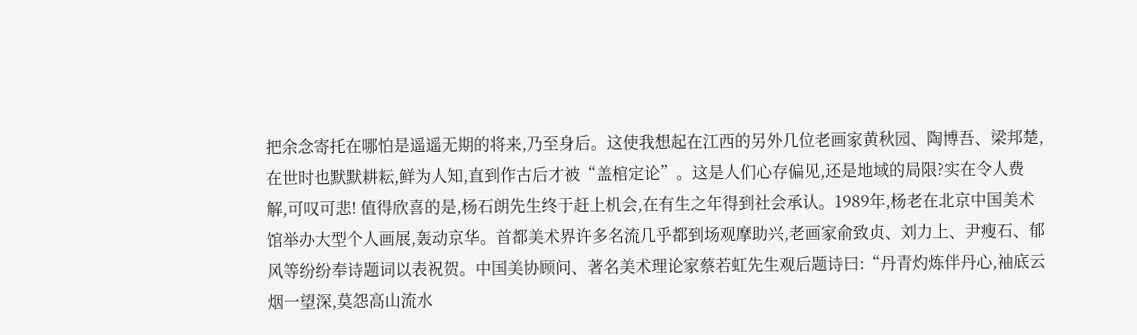把余念寄托在哪怕是遥遥无期的将来,乃至身后。这使我想起在江西的另外几位老画家黄秋园、陶博吾、梁邦楚,在世时也默默耕耘,鲜为人知,直到作古后才被“盖棺定论”。这是人们心存偏见,还是地域的局限?实在令人费解,可叹可悲! 值得欣喜的是,杨石朗先生终于赶上机会,在有生之年得到社会承认。1989年,杨老在北京中国美术馆举办大型个人画展,轰动京华。首都美术界许多名流几乎都到场观摩助兴,老画家俞致贞、刘力上、尹瘦石、郁风等纷纷奉诗题词以表祝贺。中国美协顾问、著名美术理论家蔡若虹先生观后题诗曰:“丹青灼炼伴丹心,袖底云烟一望深,莫怨高山流水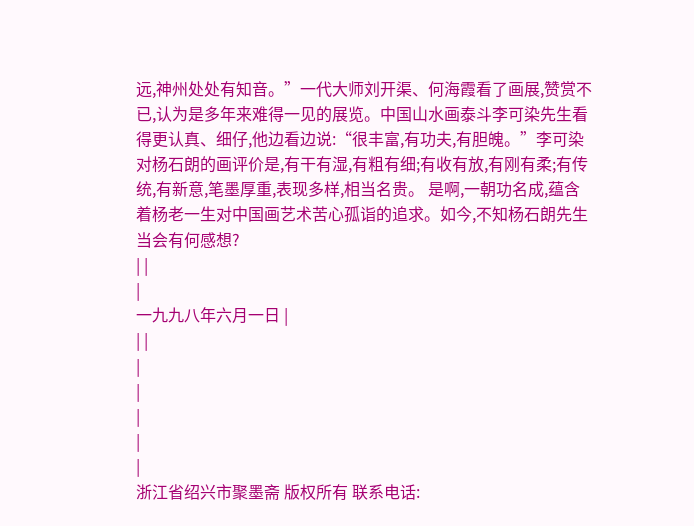远,神州处处有知音。”一代大师刘开渠、何海霞看了画展,赞赏不已,认为是多年来难得一见的展览。中国山水画泰斗李可染先生看得更认真、细仔,他边看边说:“很丰富,有功夫,有胆魄。”李可染对杨石朗的画评价是,有干有湿,有粗有细;有收有放,有刚有柔;有传统,有新意,笔墨厚重,表现多样,相当名贵。 是啊,一朝功名成,蕴含着杨老一生对中国画艺术苦心孤诣的追求。如今,不知杨石朗先生当会有何感想?
| |
|
一九九八年六月一日 |
| |
|
|
|
|
|
浙江省绍兴市聚墨斋 版权所有 联系电话: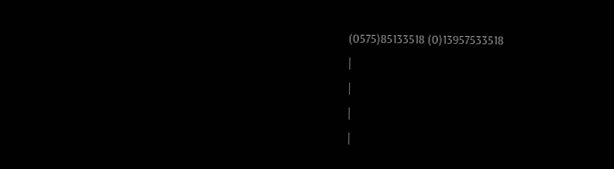(0575)85133518 (0)13957533518
|
|
|
|